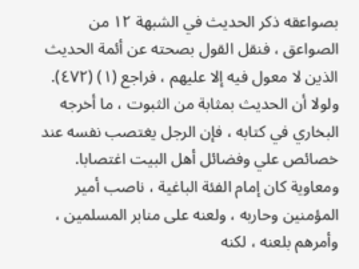بصواعقه ذكر الحديث في الشبهة ١٢ من الصواعق ، فنقل القول بصحته عن أئمة الحديث الذين لا معول فيه إلا عليهم ، فراجع (١) (٤٧٢). ولولا أن الحديث بمثابة من الثبوت ، ما أخرجه البخاري في كتابه ، فإن الرجل يغتصب نفسه عند خصائص علي وفضائل أهل البيت اغتصابا.
ومعاوية كان إمام الفئة الباغية ، ناصب أمير المؤمنين وحاربه ، ولعنه على منابر المسلمين ، وأمرهم بلعنه ، لكنه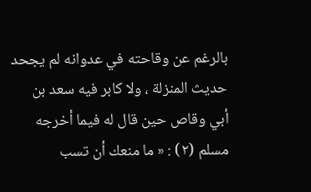بالرغم عن وقاحته في عدوانه لم يجحد حديث المنزلة ، ولا كابر فيه سعد بن أبي وقاص حين قال له فيما أخرجه مسلم (٢) : « ما منعك أن تسب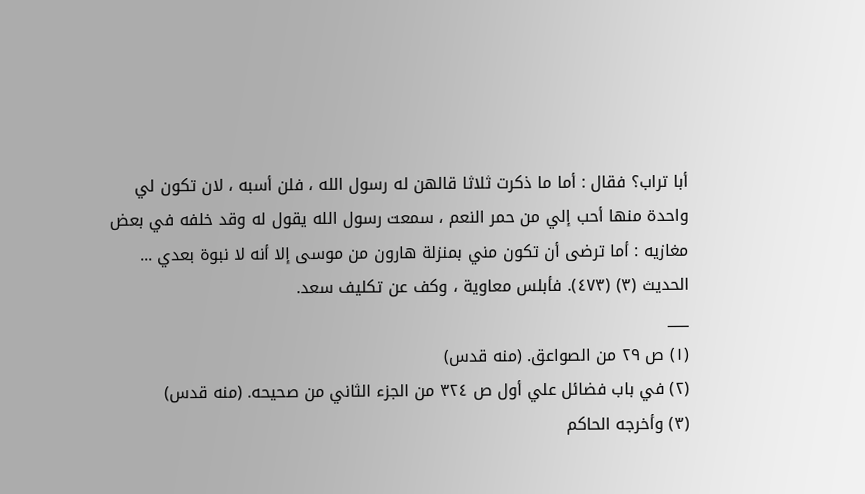أبا تراب؟ فقال : أما ما ذكرت ثلاثا قالهن له رسول الله ، فلن أسبه ، لان تكون لي واحدة منها أحب إلي من حمر النعم ، سمعت رسول الله يقول له وقد خلفه في بعض مغازيه : أما ترضى أن تكون مني بمنزلة هارون من موسى إلا أنه لا نبوة بعدي ... الحديث (٣) (٤٧٣). فأبلس معاوية ، وكف عن تكليف سعد.
___
(١) ص ٢٩ من الصواعق. (منه قدس)
(٢) في باب فضائل علي أول ص ٣٢٤ من الجزء الثاني من صحيحه. (منه قدس)
(٣) وأخرجه الحاكم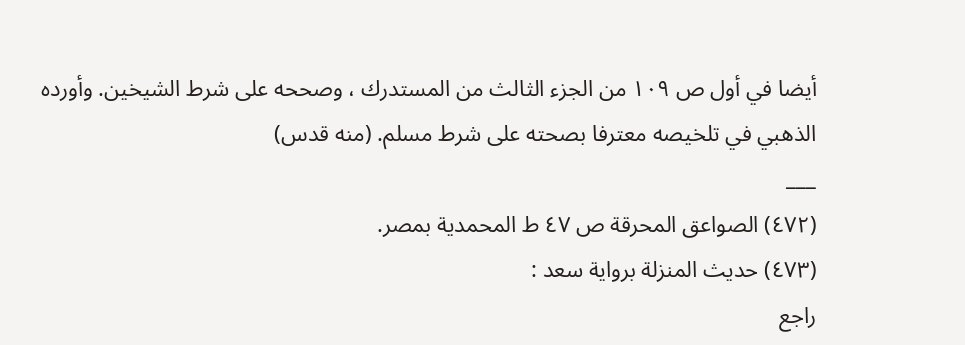أيضا في أول ص ١٠٩ من الجزء الثالث من المستدرك ، وصححه على شرط الشيخين. وأورده الذهبي في تلخيصه معترفا بصحته على شرط مسلم. (منه قدس)
___
(٤٧٢) الصواعق المحرقة ص ٤٧ ط المحمدية بمصر.
(٤٧٣) حديث المنزلة برواية سعد :
راجع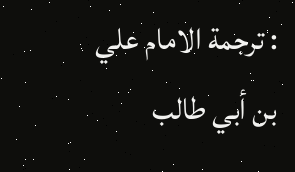: ترجمة الامام علي بن أبي طالب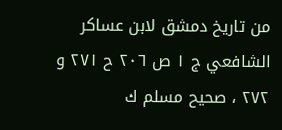من تاريخ دمشق لابن عساكر الشافعي ج ١ ص ٢٠٦ ح ٢٧١ و ٢٧٢ ، صحيح مسلم ك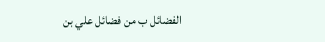الفضائل ب من فضائل علي بن